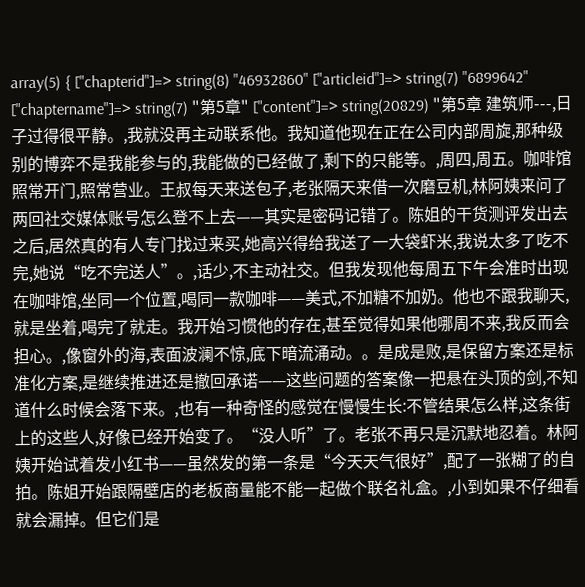array(5) { ["chapterid"]=> string(8) "46932860" ["articleid"]=> string(7) "6899642" ["chaptername"]=> string(7) "第5章" ["content"]=> string(20829) "第5章 建筑师---,日子过得很平静。,我就没再主动联系他。我知道他现在正在公司内部周旋,那种级别的博弈不是我能参与的,我能做的已经做了,剩下的只能等。,周四,周五。咖啡馆照常开门,照常营业。王叔每天来送包子,老张隔天来借一次磨豆机,林阿姨来问了两回社交媒体账号怎么登不上去——其实是密码记错了。陈姐的干货测评发出去之后,居然真的有人专门找过来买,她高兴得给我送了一大袋虾米,我说太多了吃不完,她说“吃不完送人”。,话少,不主动社交。但我发现他每周五下午会准时出现在咖啡馆,坐同一个位置,喝同一款咖啡——美式,不加糖不加奶。他也不跟我聊天,就是坐着,喝完了就走。我开始习惯他的存在,甚至觉得如果他哪周不来,我反而会担心。,像窗外的海,表面波澜不惊,底下暗流涌动。。是成是败,是保留方案还是标准化方案,是继续推进还是撤回承诺——这些问题的答案像一把悬在头顶的剑,不知道什么时候会落下来。,也有一种奇怪的感觉在慢慢生长:不管结果怎么样,这条街上的这些人,好像已经开始变了。“没人听”了。老张不再只是沉默地忍着。林阿姨开始试着发小红书——虽然发的第一条是“今天天气很好”,配了一张糊了的自拍。陈姐开始跟隔壁店的老板商量能不能一起做个联名礼盒。,小到如果不仔细看就会漏掉。但它们是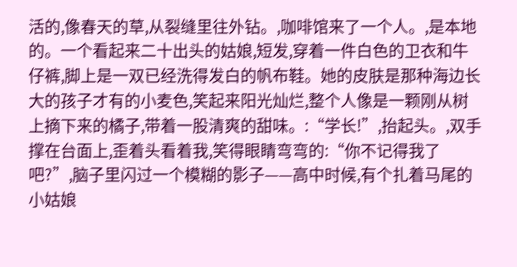活的,像春天的草,从裂缝里往外钻。,咖啡馆来了一个人。,是本地的。一个看起来二十出头的姑娘,短发,穿着一件白色的卫衣和牛仔裤,脚上是一双已经洗得发白的帆布鞋。她的皮肤是那种海边长大的孩子才有的小麦色,笑起来阳光灿烂,整个人像是一颗刚从树上摘下来的橘子,带着一股清爽的甜味。:“学长!”,抬起头。,双手撑在台面上,歪着头看着我,笑得眼睛弯弯的:“你不记得我了吧?”,脑子里闪过一个模糊的影子——高中时候,有个扎着马尾的小姑娘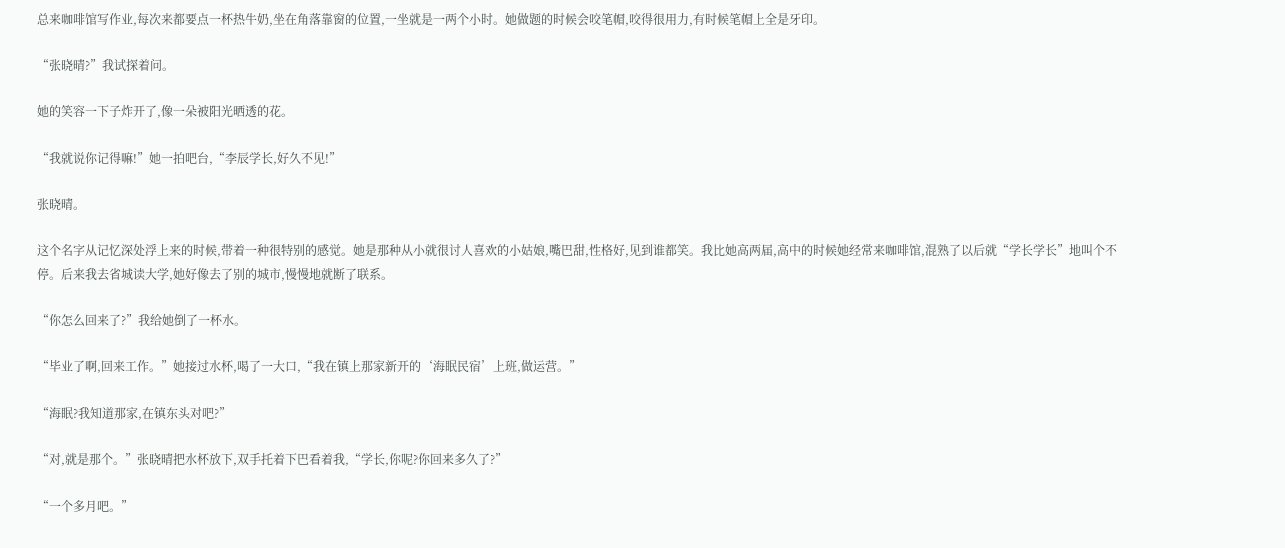总来咖啡馆写作业,每次来都要点一杯热牛奶,坐在角落靠窗的位置,一坐就是一两个小时。她做题的时候会咬笔帽,咬得很用力,有时候笔帽上全是牙印。

“张晓晴?”我试探着问。

她的笑容一下子炸开了,像一朵被阳光晒透的花。

“我就说你记得嘛!”她一拍吧台,“李辰学长,好久不见!”

张晓晴。

这个名字从记忆深处浮上来的时候,带着一种很特别的感觉。她是那种从小就很讨人喜欢的小姑娘,嘴巴甜,性格好,见到谁都笑。我比她高两届,高中的时候她经常来咖啡馆,混熟了以后就“学长学长”地叫个不停。后来我去省城读大学,她好像去了别的城市,慢慢地就断了联系。

“你怎么回来了?”我给她倒了一杯水。

“毕业了啊,回来工作。”她接过水杯,喝了一大口,“我在镇上那家新开的‘海眠民宿’上班,做运营。”

“海眠?我知道那家,在镇东头对吧?”

“对,就是那个。”张晓晴把水杯放下,双手托着下巴看着我,“学长,你呢?你回来多久了?”

“一个多月吧。”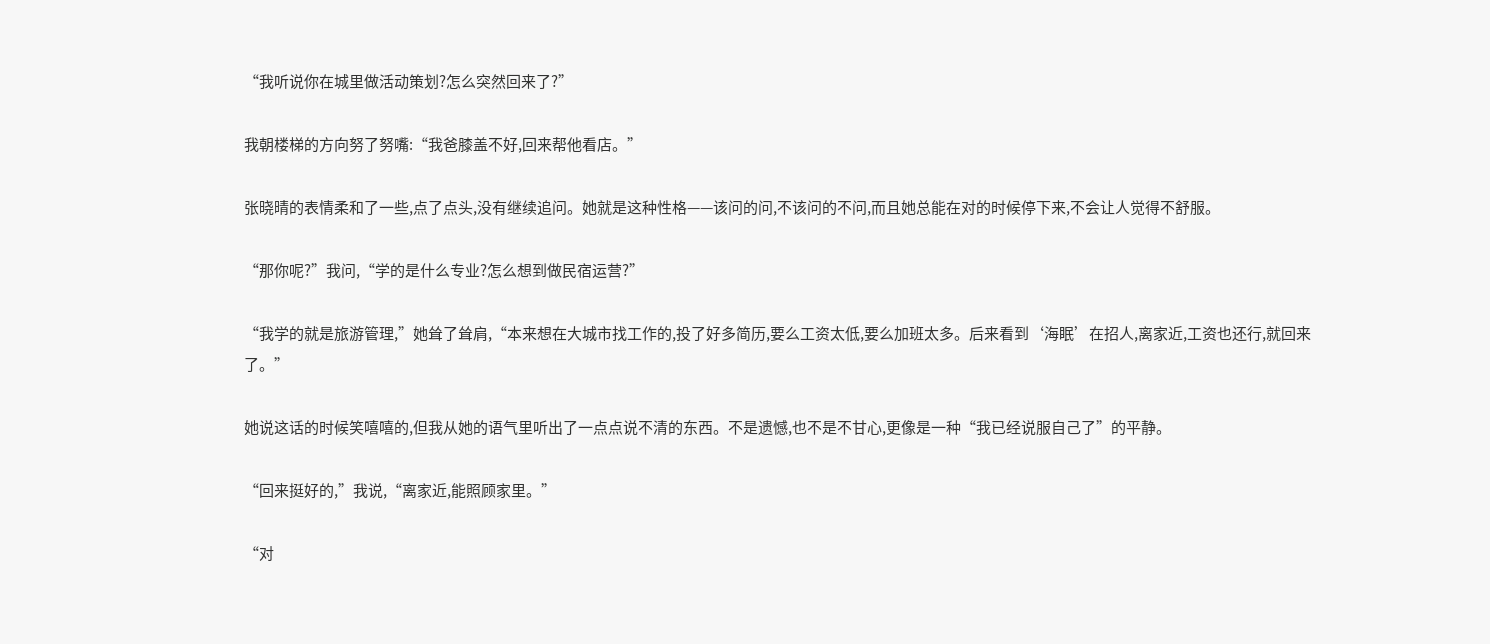“我听说你在城里做活动策划?怎么突然回来了?”

我朝楼梯的方向努了努嘴:“我爸膝盖不好,回来帮他看店。”

张晓晴的表情柔和了一些,点了点头,没有继续追问。她就是这种性格——该问的问,不该问的不问,而且她总能在对的时候停下来,不会让人觉得不舒服。

“那你呢?”我问,“学的是什么专业?怎么想到做民宿运营?”

“我学的就是旅游管理,”她耸了耸肩,“本来想在大城市找工作的,投了好多简历,要么工资太低,要么加班太多。后来看到‘海眠’在招人,离家近,工资也还行,就回来了。”

她说这话的时候笑嘻嘻的,但我从她的语气里听出了一点点说不清的东西。不是遗憾,也不是不甘心,更像是一种“我已经说服自己了”的平静。

“回来挺好的,”我说,“离家近,能照顾家里。”

“对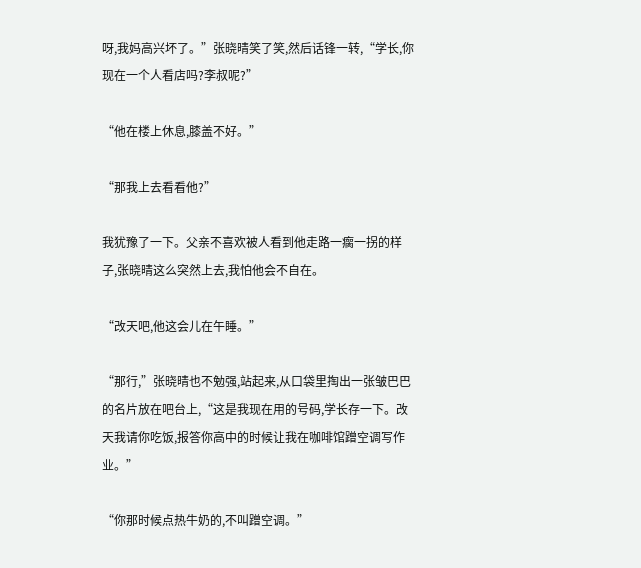呀,我妈高兴坏了。”张晓晴笑了笑,然后话锋一转,“学长,你现在一个人看店吗?李叔呢?”

“他在楼上休息,膝盖不好。”

“那我上去看看他?”

我犹豫了一下。父亲不喜欢被人看到他走路一瘸一拐的样子,张晓晴这么突然上去,我怕他会不自在。

“改天吧,他这会儿在午睡。”

“那行,”张晓晴也不勉强,站起来,从口袋里掏出一张皱巴巴的名片放在吧台上,“这是我现在用的号码,学长存一下。改天我请你吃饭,报答你高中的时候让我在咖啡馆蹭空调写作业。”

“你那时候点热牛奶的,不叫蹭空调。”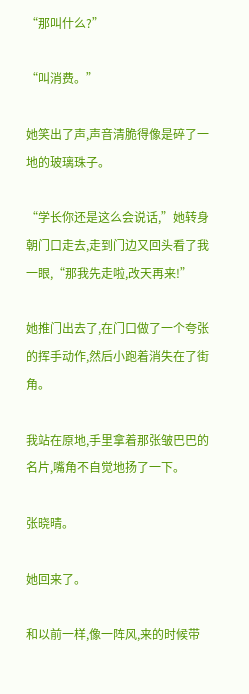“那叫什么?”

“叫消费。”

她笑出了声,声音清脆得像是碎了一地的玻璃珠子。

“学长你还是这么会说话,”她转身朝门口走去,走到门边又回头看了我一眼,“那我先走啦,改天再来!”

她推门出去了,在门口做了一个夸张的挥手动作,然后小跑着消失在了街角。

我站在原地,手里拿着那张皱巴巴的名片,嘴角不自觉地扬了一下。

张晓晴。

她回来了。

和以前一样,像一阵风,来的时候带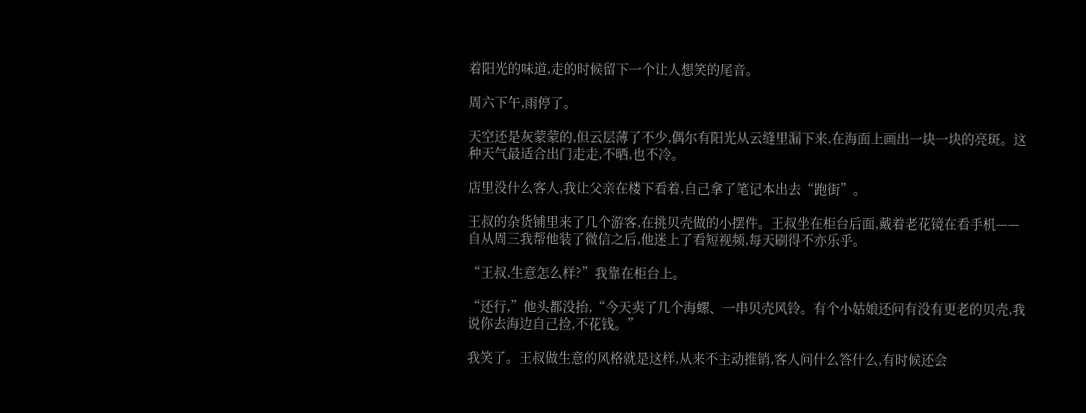着阳光的味道,走的时候留下一个让人想笑的尾音。

周六下午,雨停了。

天空还是灰蒙蒙的,但云层薄了不少,偶尔有阳光从云缝里漏下来,在海面上画出一块一块的亮斑。这种天气最适合出门走走,不晒,也不冷。

店里没什么客人,我让父亲在楼下看着,自己拿了笔记本出去“跑街”。

王叔的杂货铺里来了几个游客,在挑贝壳做的小摆件。王叔坐在柜台后面,戴着老花镜在看手机——自从周三我帮他装了微信之后,他迷上了看短视频,每天刷得不亦乐乎。

“王叔,生意怎么样?”我靠在柜台上。

“还行,”他头都没抬,“今天卖了几个海螺、一串贝壳风铃。有个小姑娘还问有没有更老的贝壳,我说你去海边自己捡,不花钱。”

我笑了。王叔做生意的风格就是这样,从来不主动推销,客人问什么答什么,有时候还会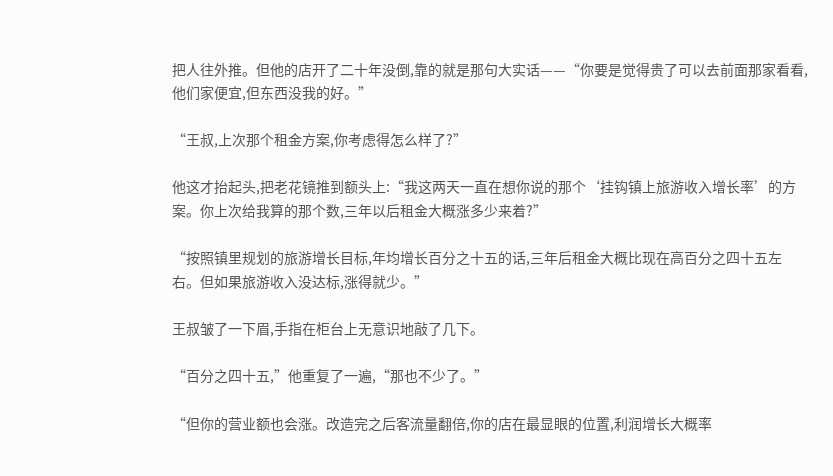把人往外推。但他的店开了二十年没倒,靠的就是那句大实话——“你要是觉得贵了可以去前面那家看看,他们家便宜,但东西没我的好。”

“王叔,上次那个租金方案,你考虑得怎么样了?”

他这才抬起头,把老花镜推到额头上:“我这两天一直在想你说的那个‘挂钩镇上旅游收入增长率’的方案。你上次给我算的那个数,三年以后租金大概涨多少来着?”

“按照镇里规划的旅游增长目标,年均增长百分之十五的话,三年后租金大概比现在高百分之四十五左右。但如果旅游收入没达标,涨得就少。”

王叔皱了一下眉,手指在柜台上无意识地敲了几下。

“百分之四十五,”他重复了一遍,“那也不少了。”

“但你的营业额也会涨。改造完之后客流量翻倍,你的店在最显眼的位置,利润增长大概率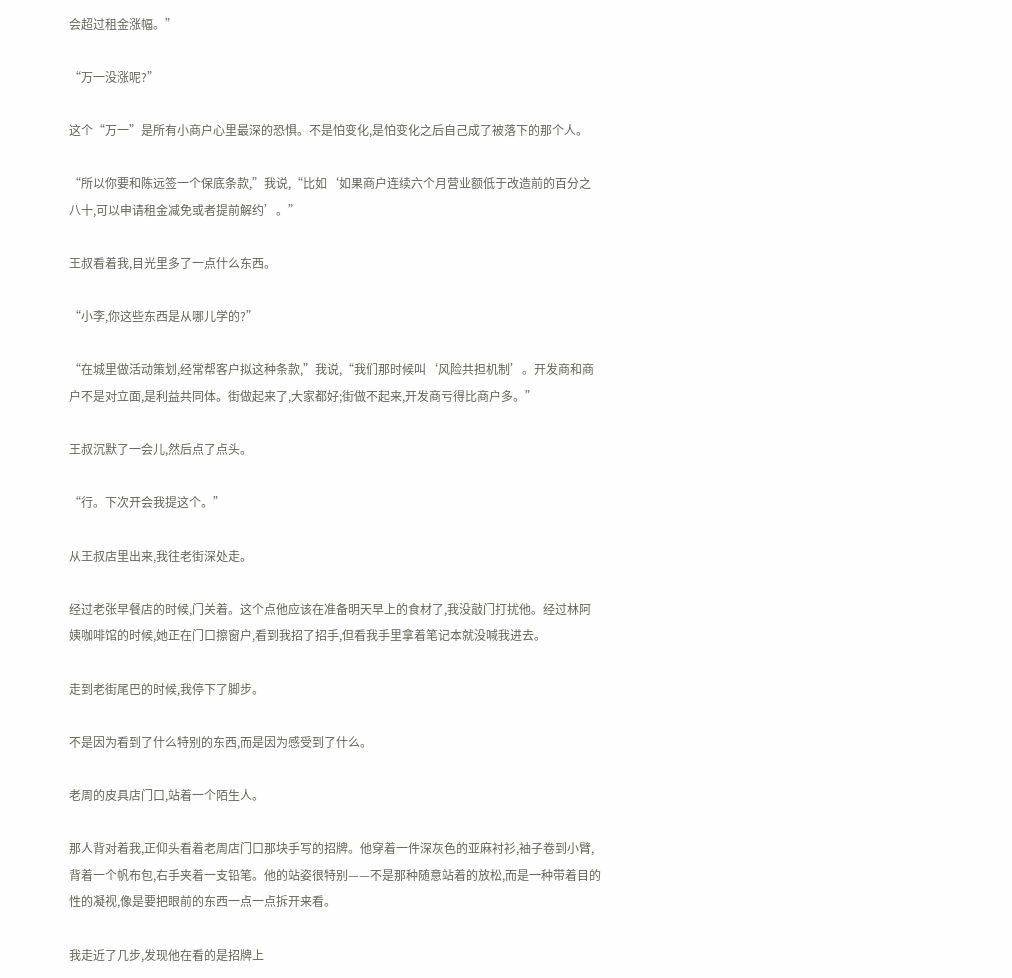会超过租金涨幅。”

“万一没涨呢?”

这个“万一”是所有小商户心里最深的恐惧。不是怕变化,是怕变化之后自己成了被落下的那个人。

“所以你要和陈远签一个保底条款,”我说,“比如‘如果商户连续六个月营业额低于改造前的百分之八十,可以申请租金减免或者提前解约’。”

王叔看着我,目光里多了一点什么东西。

“小李,你这些东西是从哪儿学的?”

“在城里做活动策划,经常帮客户拟这种条款,”我说,“我们那时候叫‘风险共担机制’。开发商和商户不是对立面,是利益共同体。街做起来了,大家都好;街做不起来,开发商亏得比商户多。”

王叔沉默了一会儿,然后点了点头。

“行。下次开会我提这个。”

从王叔店里出来,我往老街深处走。

经过老张早餐店的时候,门关着。这个点他应该在准备明天早上的食材了,我没敲门打扰他。经过林阿姨咖啡馆的时候,她正在门口擦窗户,看到我招了招手,但看我手里拿着笔记本就没喊我进去。

走到老街尾巴的时候,我停下了脚步。

不是因为看到了什么特别的东西,而是因为感受到了什么。

老周的皮具店门口,站着一个陌生人。

那人背对着我,正仰头看着老周店门口那块手写的招牌。他穿着一件深灰色的亚麻衬衫,袖子卷到小臂,背着一个帆布包,右手夹着一支铅笔。他的站姿很特别——不是那种随意站着的放松,而是一种带着目的性的凝视,像是要把眼前的东西一点一点拆开来看。

我走近了几步,发现他在看的是招牌上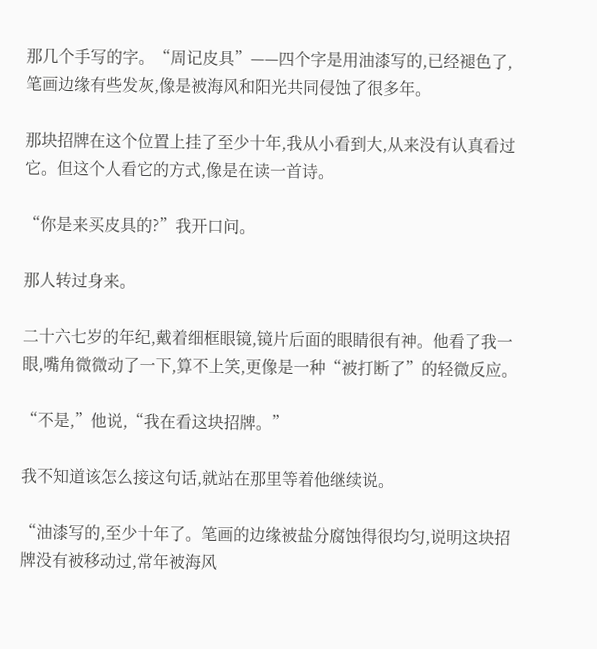那几个手写的字。“周记皮具”——四个字是用油漆写的,已经褪色了,笔画边缘有些发灰,像是被海风和阳光共同侵蚀了很多年。

那块招牌在这个位置上挂了至少十年,我从小看到大,从来没有认真看过它。但这个人看它的方式,像是在读一首诗。

“你是来买皮具的?”我开口问。

那人转过身来。

二十六七岁的年纪,戴着细框眼镜,镜片后面的眼睛很有神。他看了我一眼,嘴角微微动了一下,算不上笑,更像是一种“被打断了”的轻微反应。

“不是,”他说,“我在看这块招牌。”

我不知道该怎么接这句话,就站在那里等着他继续说。

“油漆写的,至少十年了。笔画的边缘被盐分腐蚀得很均匀,说明这块招牌没有被移动过,常年被海风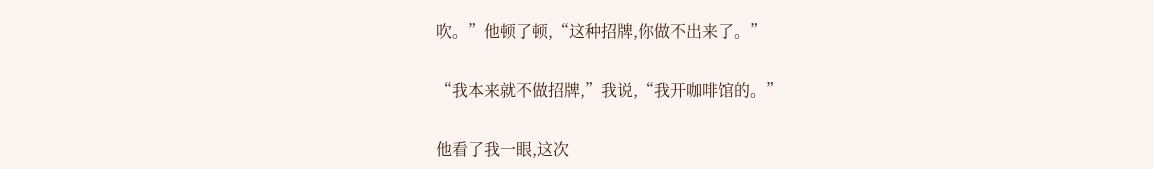吹。”他顿了顿,“这种招牌,你做不出来了。”

“我本来就不做招牌,”我说,“我开咖啡馆的。”

他看了我一眼,这次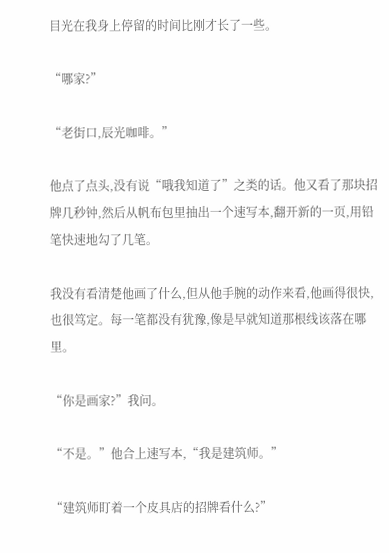目光在我身上停留的时间比刚才长了一些。

“哪家?”

“老街口,辰光咖啡。”

他点了点头,没有说“哦我知道了”之类的话。他又看了那块招牌几秒钟,然后从帆布包里抽出一个速写本,翻开新的一页,用铅笔快速地勾了几笔。

我没有看清楚他画了什么,但从他手腕的动作来看,他画得很快,也很笃定。每一笔都没有犹豫,像是早就知道那根线该落在哪里。

“你是画家?”我问。

“不是。”他合上速写本,“我是建筑师。”

“建筑师盯着一个皮具店的招牌看什么?”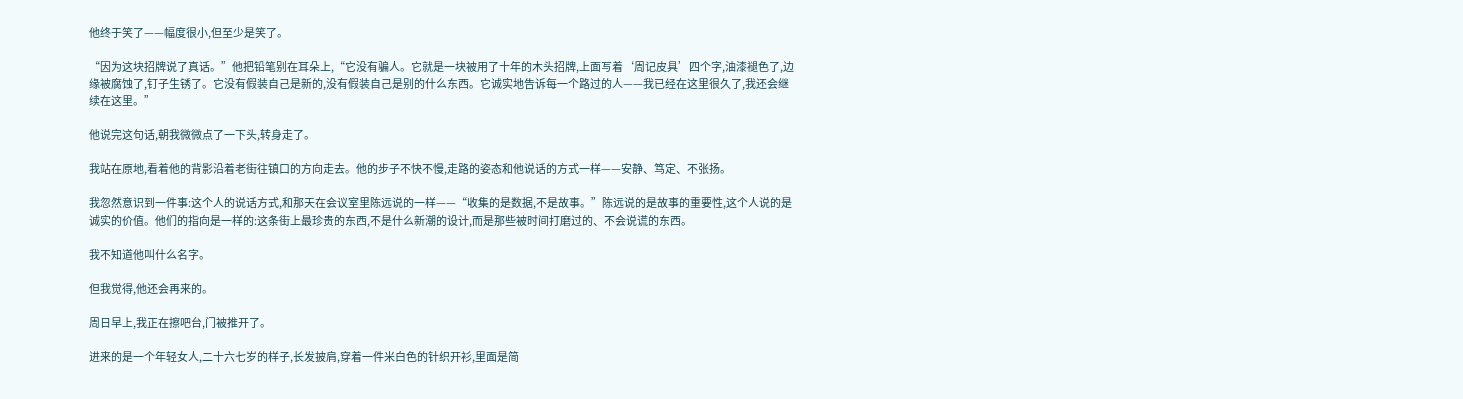他终于笑了——幅度很小,但至少是笑了。

“因为这块招牌说了真话。”他把铅笔别在耳朵上,“它没有骗人。它就是一块被用了十年的木头招牌,上面写着‘周记皮具’四个字,油漆褪色了,边缘被腐蚀了,钉子生锈了。它没有假装自己是新的,没有假装自己是别的什么东西。它诚实地告诉每一个路过的人——我已经在这里很久了,我还会继续在这里。”

他说完这句话,朝我微微点了一下头,转身走了。

我站在原地,看着他的背影沿着老街往镇口的方向走去。他的步子不快不慢,走路的姿态和他说话的方式一样——安静、笃定、不张扬。

我忽然意识到一件事:这个人的说话方式,和那天在会议室里陈远说的一样——“收集的是数据,不是故事。”陈远说的是故事的重要性,这个人说的是诚实的价值。他们的指向是一样的:这条街上最珍贵的东西,不是什么新潮的设计,而是那些被时间打磨过的、不会说谎的东西。

我不知道他叫什么名字。

但我觉得,他还会再来的。

周日早上,我正在擦吧台,门被推开了。

进来的是一个年轻女人,二十六七岁的样子,长发披肩,穿着一件米白色的针织开衫,里面是简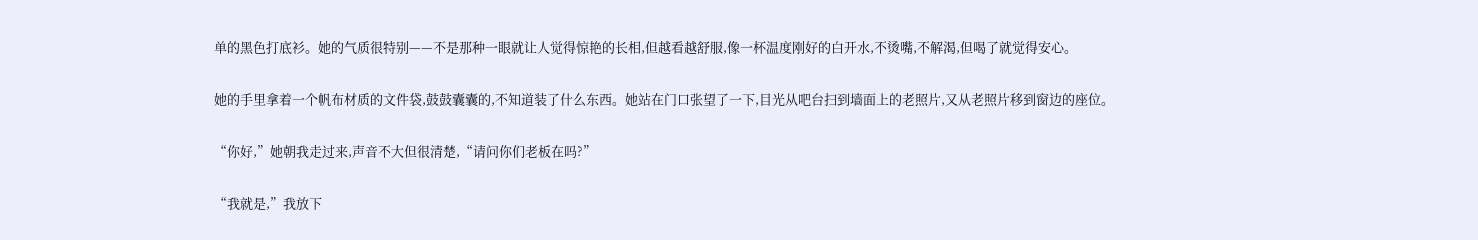单的黑色打底衫。她的气质很特别——不是那种一眼就让人觉得惊艳的长相,但越看越舒服,像一杯温度刚好的白开水,不烫嘴,不解渴,但喝了就觉得安心。

她的手里拿着一个帆布材质的文件袋,鼓鼓囊囊的,不知道装了什么东西。她站在门口张望了一下,目光从吧台扫到墙面上的老照片,又从老照片移到窗边的座位。

“你好,”她朝我走过来,声音不大但很清楚,“请问你们老板在吗?”

“我就是,”我放下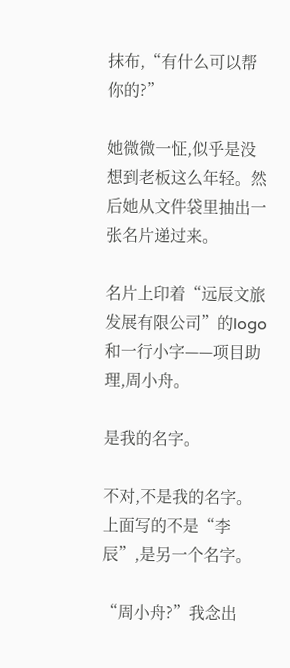抹布,“有什么可以帮你的?”

她微微一怔,似乎是没想到老板这么年轻。然后她从文件袋里抽出一张名片递过来。

名片上印着“远辰文旅发展有限公司”的logo和一行小字——项目助理,周小舟。

是我的名字。

不对,不是我的名字。上面写的不是“李辰”,是另一个名字。

“周小舟?”我念出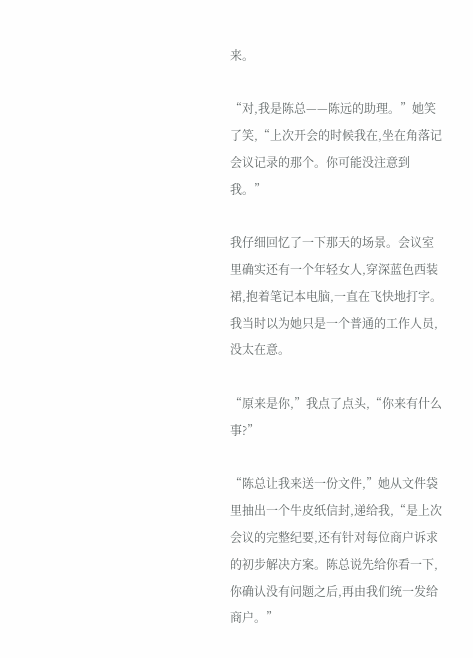来。

“对,我是陈总——陈远的助理。”她笑了笑,“上次开会的时候我在,坐在角落记会议记录的那个。你可能没注意到我。”

我仔细回忆了一下那天的场景。会议室里确实还有一个年轻女人,穿深蓝色西装裙,抱着笔记本电脑,一直在飞快地打字。我当时以为她只是一个普通的工作人员,没太在意。

“原来是你,”我点了点头,“你来有什么事?”

“陈总让我来送一份文件,”她从文件袋里抽出一个牛皮纸信封,递给我,“是上次会议的完整纪要,还有针对每位商户诉求的初步解决方案。陈总说先给你看一下,你确认没有问题之后,再由我们统一发给商户。”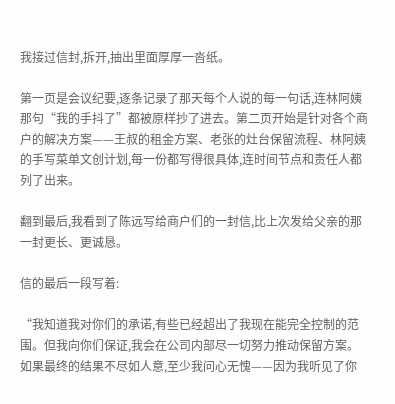我接过信封,拆开,抽出里面厚厚一沓纸。

第一页是会议纪要,逐条记录了那天每个人说的每一句话,连林阿姨那句“我的手抖了”都被原样抄了进去。第二页开始是针对各个商户的解决方案——王叔的租金方案、老张的灶台保留流程、林阿姨的手写菜单文创计划,每一份都写得很具体,连时间节点和责任人都列了出来。

翻到最后,我看到了陈远写给商户们的一封信,比上次发给父亲的那一封更长、更诚恳。

信的最后一段写着:

“我知道我对你们的承诺,有些已经超出了我现在能完全控制的范围。但我向你们保证,我会在公司内部尽一切努力推动保留方案。如果最终的结果不尽如人意,至少我问心无愧——因为我听见了你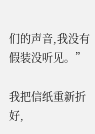们的声音,我没有假装没听见。”

我把信纸重新折好,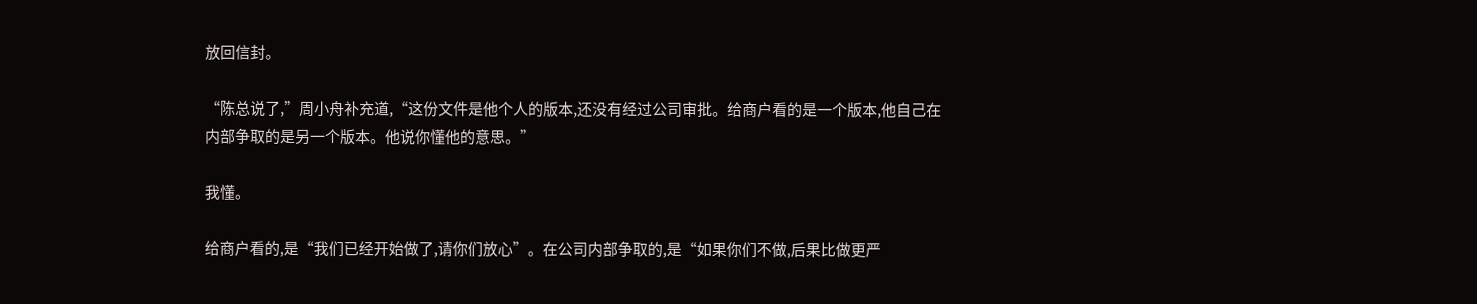放回信封。

“陈总说了,”周小舟补充道,“这份文件是他个人的版本,还没有经过公司审批。给商户看的是一个版本,他自己在内部争取的是另一个版本。他说你懂他的意思。”

我懂。

给商户看的,是“我们已经开始做了,请你们放心”。在公司内部争取的,是“如果你们不做,后果比做更严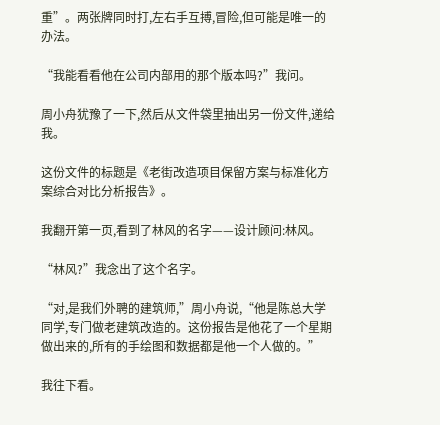重”。两张牌同时打,左右手互搏,冒险,但可能是唯一的办法。

“我能看看他在公司内部用的那个版本吗?”我问。

周小舟犹豫了一下,然后从文件袋里抽出另一份文件,递给我。

这份文件的标题是《老街改造项目保留方案与标准化方案综合对比分析报告》。

我翻开第一页,看到了林风的名字——设计顾问:林风。

“林风?”我念出了这个名字。

“对,是我们外聘的建筑师,”周小舟说,“他是陈总大学同学,专门做老建筑改造的。这份报告是他花了一个星期做出来的,所有的手绘图和数据都是他一个人做的。”

我往下看。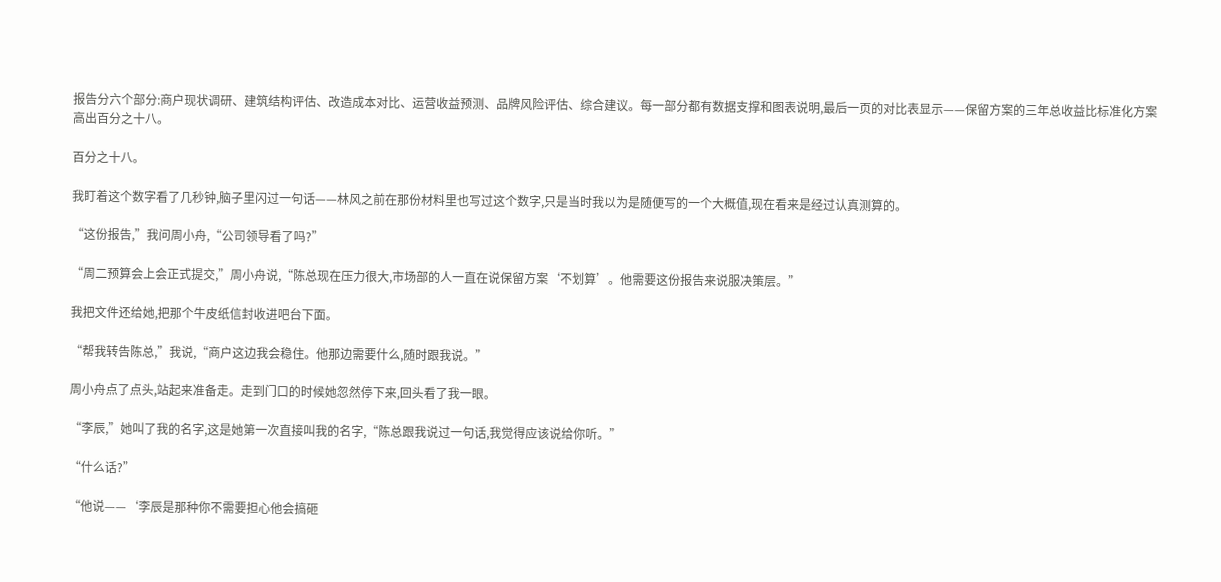报告分六个部分:商户现状调研、建筑结构评估、改造成本对比、运营收益预测、品牌风险评估、综合建议。每一部分都有数据支撑和图表说明,最后一页的对比表显示——保留方案的三年总收益比标准化方案高出百分之十八。

百分之十八。

我盯着这个数字看了几秒钟,脑子里闪过一句话——林风之前在那份材料里也写过这个数字,只是当时我以为是随便写的一个大概值,现在看来是经过认真测算的。

“这份报告,”我问周小舟,“公司领导看了吗?”

“周二预算会上会正式提交,”周小舟说,“陈总现在压力很大,市场部的人一直在说保留方案‘不划算’。他需要这份报告来说服决策层。”

我把文件还给她,把那个牛皮纸信封收进吧台下面。

“帮我转告陈总,”我说,“商户这边我会稳住。他那边需要什么,随时跟我说。”

周小舟点了点头,站起来准备走。走到门口的时候她忽然停下来,回头看了我一眼。

“李辰,”她叫了我的名字,这是她第一次直接叫我的名字,“陈总跟我说过一句话,我觉得应该说给你听。”

“什么话?”

“他说——‘李辰是那种你不需要担心他会搞砸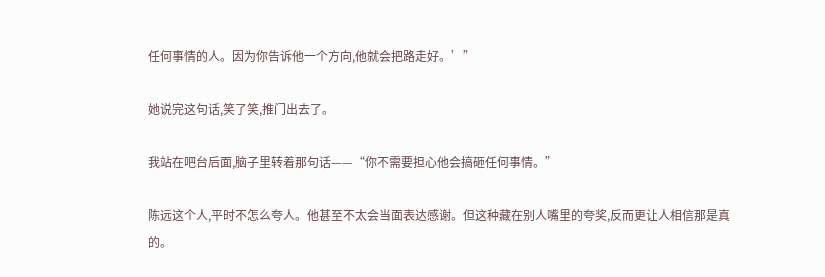任何事情的人。因为你告诉他一个方向,他就会把路走好。’”

她说完这句话,笑了笑,推门出去了。

我站在吧台后面,脑子里转着那句话——“你不需要担心他会搞砸任何事情。”

陈远这个人,平时不怎么夸人。他甚至不太会当面表达感谢。但这种藏在别人嘴里的夸奖,反而更让人相信那是真的。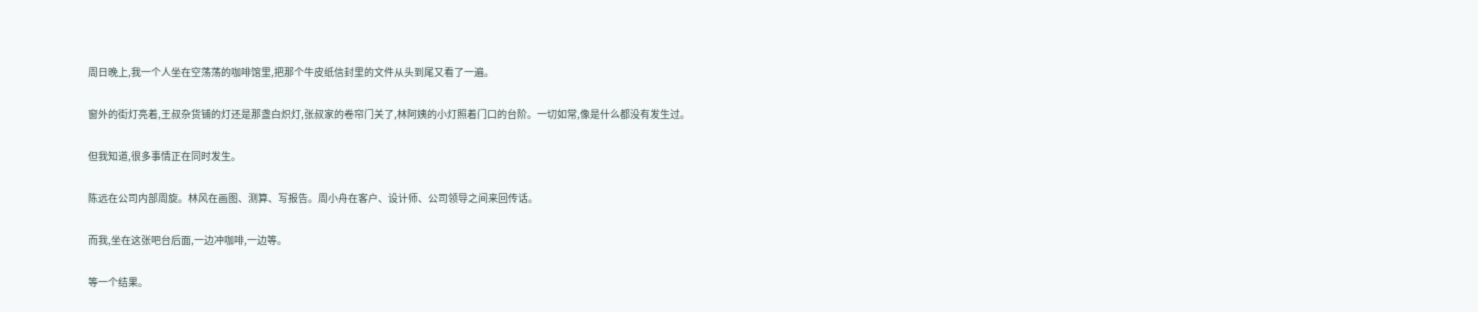周日晚上,我一个人坐在空荡荡的咖啡馆里,把那个牛皮纸信封里的文件从头到尾又看了一遍。

窗外的街灯亮着,王叔杂货铺的灯还是那盏白炽灯,张叔家的卷帘门关了,林阿姨的小灯照着门口的台阶。一切如常,像是什么都没有发生过。

但我知道,很多事情正在同时发生。

陈远在公司内部周旋。林风在画图、测算、写报告。周小舟在客户、设计师、公司领导之间来回传话。

而我,坐在这张吧台后面,一边冲咖啡,一边等。

等一个结果。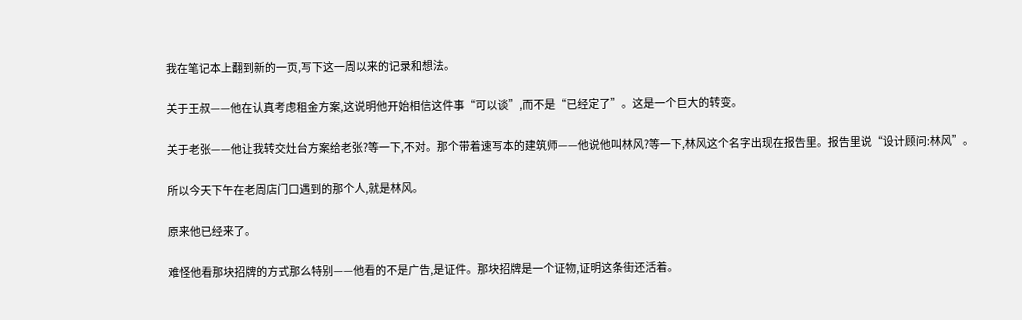我在笔记本上翻到新的一页,写下这一周以来的记录和想法。

关于王叔——他在认真考虑租金方案,这说明他开始相信这件事“可以谈”,而不是“已经定了”。这是一个巨大的转变。

关于老张——他让我转交灶台方案给老张?等一下,不对。那个带着速写本的建筑师——他说他叫林风?等一下,林风这个名字出现在报告里。报告里说“设计顾问:林风”。

所以今天下午在老周店门口遇到的那个人,就是林风。

原来他已经来了。

难怪他看那块招牌的方式那么特别——他看的不是广告,是证件。那块招牌是一个证物,证明这条街还活着。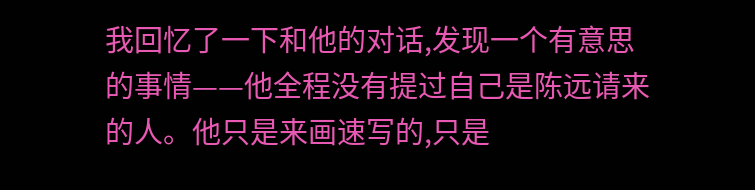我回忆了一下和他的对话,发现一个有意思的事情——他全程没有提过自己是陈远请来的人。他只是来画速写的,只是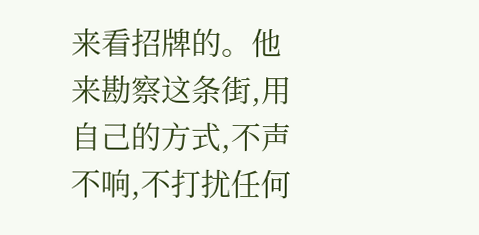来看招牌的。他来勘察这条街,用自己的方式,不声不响,不打扰任何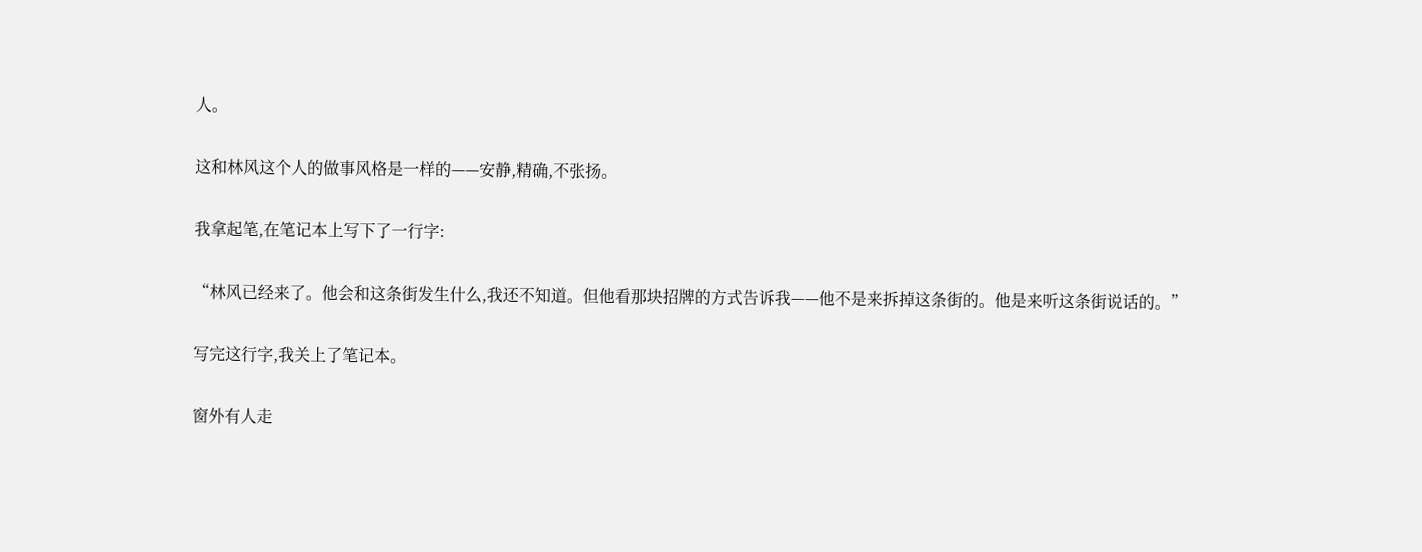人。

这和林风这个人的做事风格是一样的——安静,精确,不张扬。

我拿起笔,在笔记本上写下了一行字:

“林风已经来了。他会和这条街发生什么,我还不知道。但他看那块招牌的方式告诉我——他不是来拆掉这条街的。他是来听这条街说话的。”

写完这行字,我关上了笔记本。

窗外有人走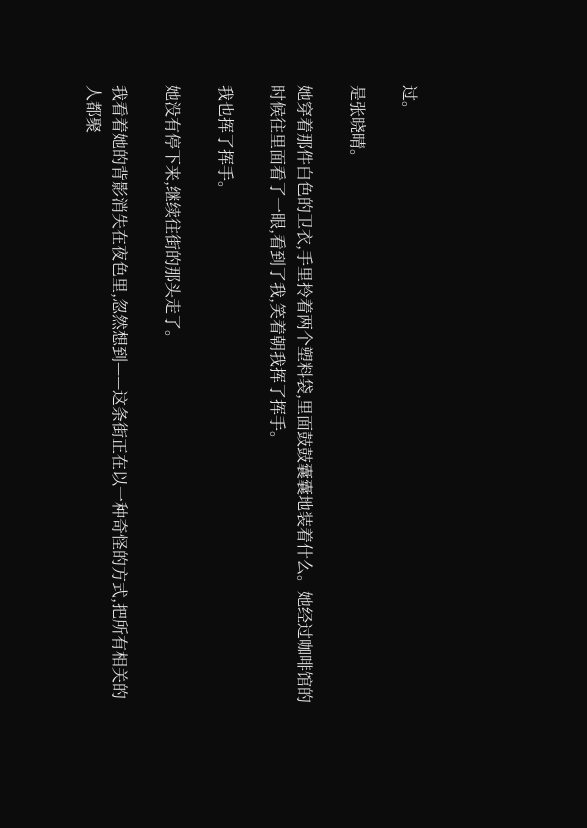过。

是张晓晴。

她穿着那件白色的卫衣,手里拎着两个塑料袋,里面鼓鼓囊囊地装着什么。她经过咖啡馆的时候往里面看了一眼,看到了我,笑着朝我挥了挥手。

我也挥了挥手。

她没有停下来,继续往街的那头走了。

我看着她的背影消失在夜色里,忽然想到——这条街正在以一种奇怪的方式,把所有相关的人都聚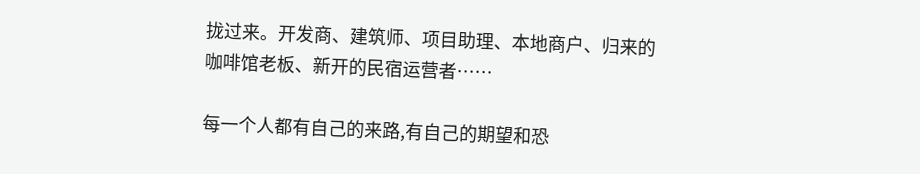拢过来。开发商、建筑师、项目助理、本地商户、归来的咖啡馆老板、新开的民宿运营者……

每一个人都有自己的来路,有自己的期望和恐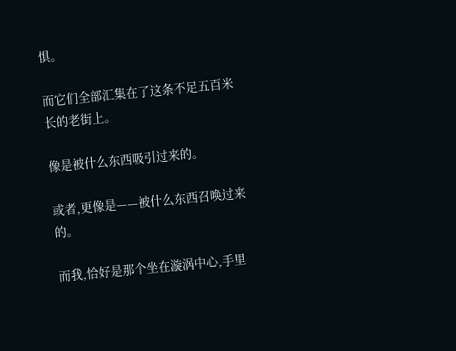惧。

而它们全部汇集在了这条不足五百米长的老街上。

像是被什么东西吸引过来的。

或者,更像是——被什么东西召唤过来的。

而我,恰好是那个坐在漩涡中心,手里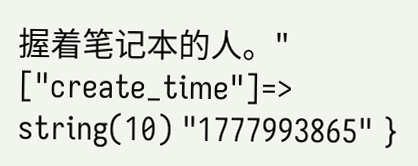握着笔记本的人。" ["create_time"]=> string(10) "1777993865" }